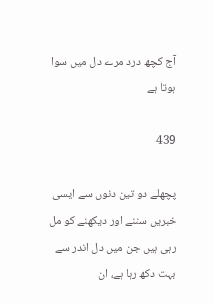آج کچھ درد مرے دل میں سوا ہوتا ہے

439

پچھلے دو تین دنوں سے ایسی خبریں سننے اور دیکھنے کو مل رہی ہیں جن میں دل اندر سے بہت دکھ رہا ہے، ان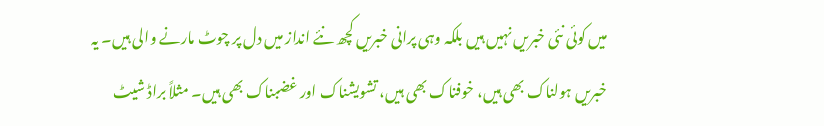میں کوئی نئی خبریں نہیں ہیں بلکہ وہی پرانی خبریں کچھ نئے انداز میں دل پر چوٹ مارنے والی ہیں۔ یہ خبریں ہولناک بھی ہیں، خوفناک بھی ہیں، تشویشناک اور غضبناک بھی ہیں۔ مثلاً براڈ شیٹ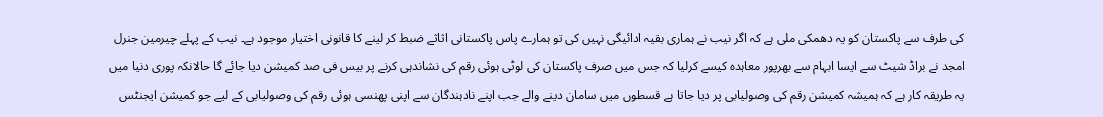کی طرف سے پاکستان کو یہ دھمکی ملی ہے کہ اگر نیب نے ہماری بقیہ ادائیگی نہیں کی تو ہمارے پاس پاکستانی اثاثے ضبط کر لینے کا قانونی اختیار موجود ہے۔ نیب کے پہلے چیرمین جنرل امجد نے براڈ شیٹ سے ایسا ابہام سے بھرپور معاہدہ کیسے کرلیا کہ جس میں صرف پاکستان کی لوٹی ہوئی رقم کی نشاندہی کرنے پر بیس فی صد کمیشن دیا جائے گا حالانکہ پوری دنیا میں یہ طریقہ کار ہے کہ ہمیشہ کمیشن رقم کی وصولیابی پر دیا جاتا ہے قسطوں میں سامان دینے والے جب اپنے نادہندگان سے اپنی پھنسی ہوئی رقم کی وصولیابی کے لیے جو کمیشن ایجنٹس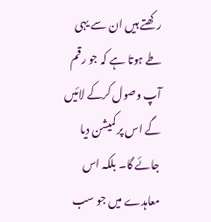رکھتے ہیں ان سے یہی طے ہوتا ہے کہ جو رقم آپ وصول کرکے لائیں گے اس پر کمیشن دیا جائے گا۔ بلکہ اس معاہدے میں جو سب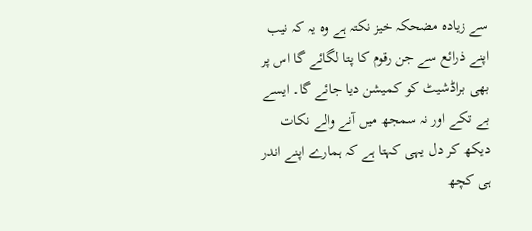سے زیادہ مضحکہ خیز نکتہ ہے وہ یہ کہ نیب اپنے ذرائع سے جن رقوم کا پتا لگائے گا اس پر بھی براڈشیٹ کو کمیشن دیا جائے گا۔ ایسے بے تکے اور نہ سمجھ میں آنے والے نکات دیکھ کر دل یہی کہتا ہے کہ ہمارے اپنے اندر ہی کچھ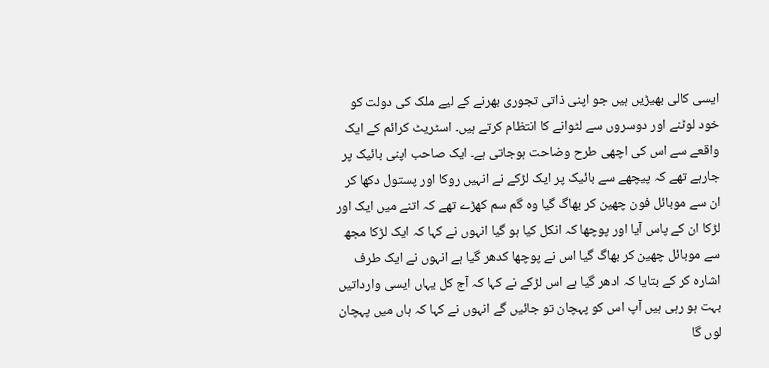ایسی کالی بھیڑیں ہیں جو اپنی ذاتی تجوری بھرنے کے لیے ملک کی دولت کو خود لوٹنے اور دوسروں سے لٹوانے کا انتظام کرتے ہیں۔ اسٹریٹ کرائم کے ایک واقعے سے اس کی اچھی طرح وضاحت ہوجاتی ہے۔ ایک صاحب اپنی بائیک پر جارہے تھے کہ پیچھے سے بائیک پر ایک لڑکے نے انہیں روکا اور پستول دکھا کر ان سے موبائل فون چھین کر بھاگ گیا وہ گم سم کھڑے تھے کہ اتنے میں ایک اور لڑکا ان کے پاس آیا اور پوچھا کہ انکل کیا ہو گیا انہوں نے کہا کہ ایک لڑکا مجھ سے موبائل چھین کر بھاگ گیا اس نے پوچھا کدھر گیا ہے انہوں نے ایک طرف اشارہ کر کے بتایا کہ ادھر گیا ہے اس لڑکے نے کہا کہ آج کل یہاں ایسی وارداتیں بہت ہو رہی ہیں آپ اس کو پہچان تو جائیں گے انہوں نے کہا کہ ہاں میں پہچان لوں گا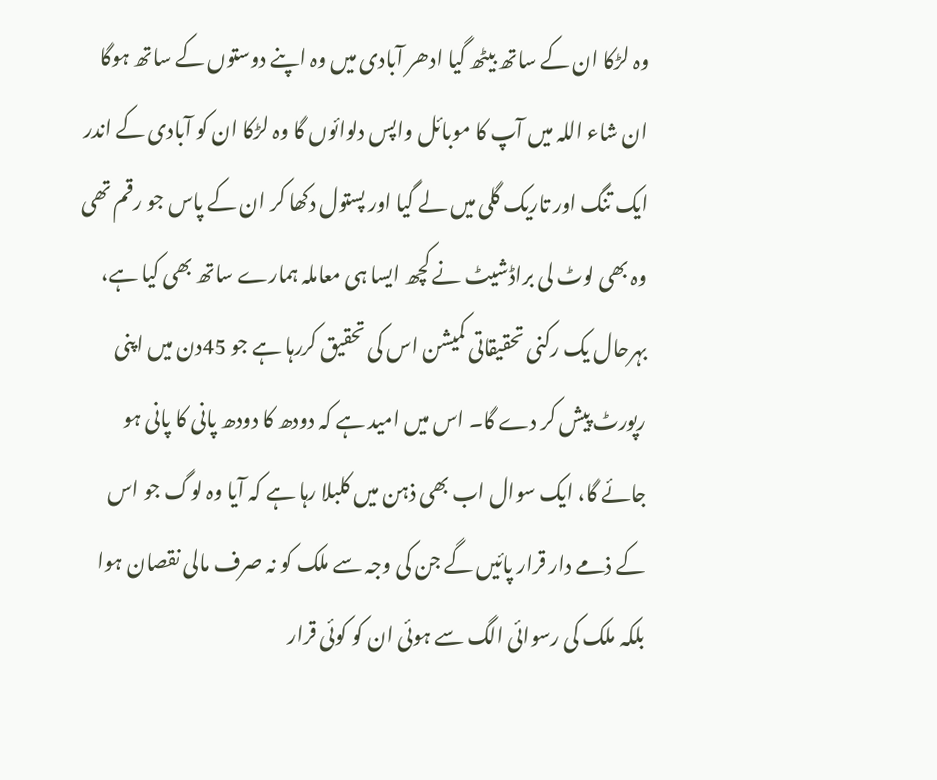وہ لڑکا ان کے ساتھ بیٹھ گیا ادھر آبادی میں وہ اپنے دوستوں کے ساتھ ہوگا ان شاء اللہ میں آپ کا موبائل واپس دلوائوں گا وہ لڑکا ان کو آبادی کے اندر ایک تنگ اور تاریک گلی میں لے گیا اور پستول دکھا کر ان کے پاس جو رقم تھی وہ بھی لوٹ لی براڈشیٹ نے کچھ ایسا ہی معاملہ ہمارے ساتھ بھی کیا ہے، بہرحال یک رکنی تحقیقاتی کمیشن اس کی تحقیق کررہا ہے جو 45دن میں اپنی رپورٹ پیش کر دے گا۔ اس میں امید ہے کہ دودھ کا دودھ پانی کا پانی ہو جائے گا، ایک سوال اب بھی ذہن میں کلبلا رہا ہے کہ آیا وہ لوگ جو اس کے ذمے دار قرار پائیں گے جن کی وجہ سے ملک کو نہ صرف مالی نقصان ہوا بلکہ ملک کی رسوائی الگ سے ہوئی ان کو کوئی قرار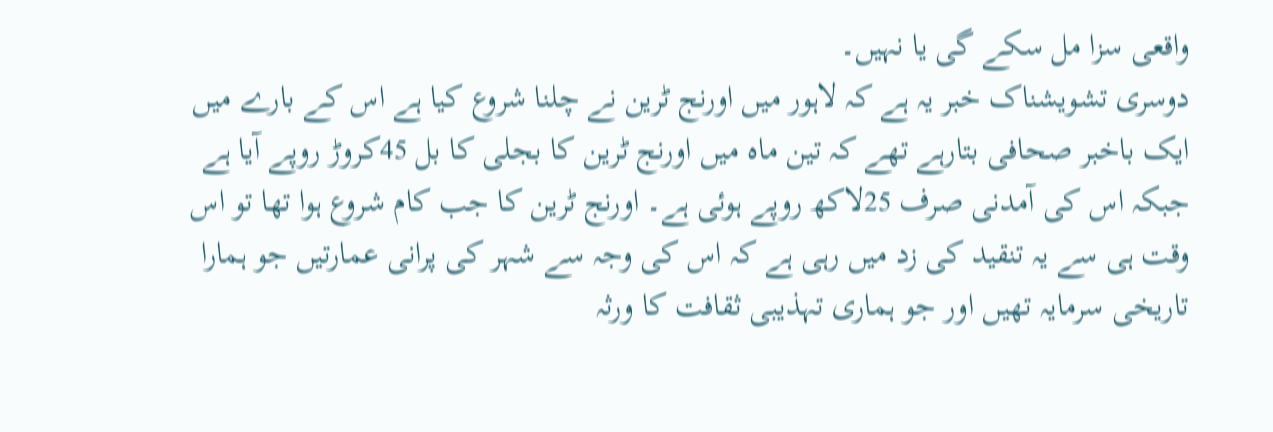واقعی سزا مل سکے گی یا نہیں۔
دوسری تشویشناک خبر یہ ہے کہ لاہور میں اورنج ٹرین نے چلنا شروع کیا ہے اس کے بارے میں ایک باخبر صحافی بتارہے تھے کہ تین ماہ میں اورنج ٹرین کا بجلی کا بل 45کروڑ روپے آیا ہے جبکہ اس کی آمدنی صرف 25لاکھ روپے ہوئی ہے۔ اورنج ٹرین کا جب کام شروع ہوا تھا تو اس وقت ہی سے یہ تنقید کی زد میں رہی ہے کہ اس کی وجہ سے شہر کی پرانی عمارتیں جو ہمارا تاریخی سرمایہ تھیں اور جو ہماری تہذیبی ثقافت کا ورثہ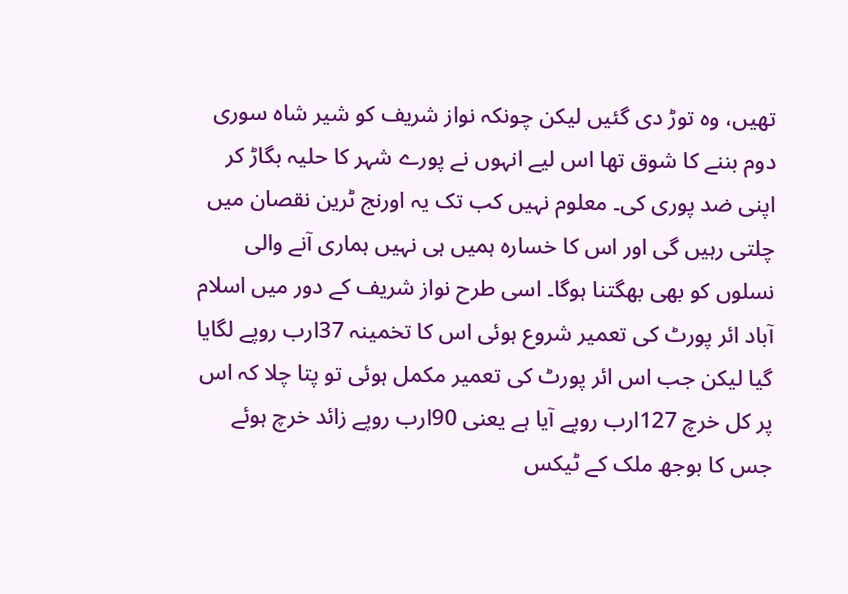تھیں، وہ توڑ دی گئیں لیکن چونکہ نواز شریف کو شیر شاہ سوری دوم بننے کا شوق تھا اس لیے انہوں نے پورے شہر کا حلیہ بگاڑ کر اپنی ضد پوری کی۔ معلوم نہیں کب تک یہ اورنج ٹرین نقصان میں چلتی رہیں گی اور اس کا خسارہ ہمیں ہی نہیں ہماری آنے والی نسلوں کو بھی بھگتنا ہوگا۔ اسی طرح نواز شریف کے دور میں اسلام آباد ائر پورٹ کی تعمیر شروع ہوئی اس کا تخمینہ 37ارب روپے لگایا گیا لیکن جب اس ائر پورٹ کی تعمیر مکمل ہوئی تو پتا چلا کہ اس پر کل خرچ 127ارب روپے آیا ہے یعنی 90ارب روپے زائد خرچ ہوئے جس کا بوجھ ملک کے ٹیکس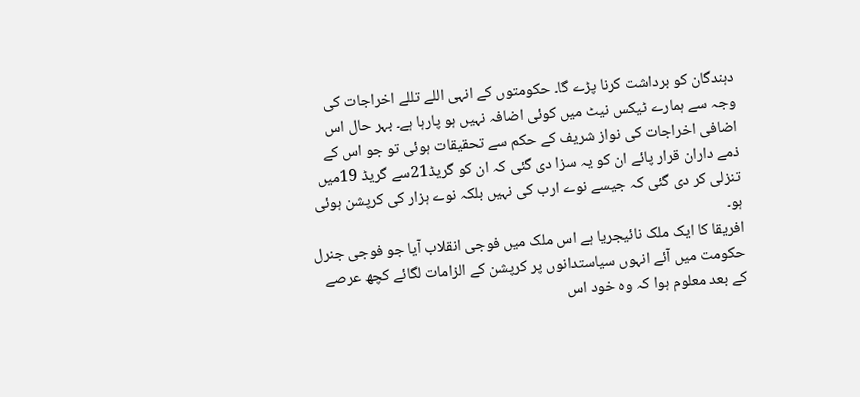دہندگان کو برداشت کرنا پڑے گا۔ حکومتوں کے انہی اللے تللے اخراجات کی وجہ سے ہمارے ٹیکس نیٹ میں کوئی اضافہ نہیں ہو پارہا ہے۔ بہر حال اس اضافی اخراجات کی نواز شریف کے حکم سے تحقیقات ہوئی تو جو اس کے ذمے داران قرار پائے ان کو یہ سزا دی گئی کہ ان کو گریڈ21سے گریڈ 19میں تنزلی کر دی گئی کہ جیسے نوے ارب کی نہیں بلکہ نوے ہزار کی کرپشن ہوئی ہو۔
افریقا کا ایک ملک نائیجریا ہے اس ملک میں فوجی انقلاب آیا جو فوجی جنرل حکومت میں آئے انہوں سیاستدانوں پر کرپشن کے الزامات لگائے کچھ عرصے کے بعد معلوم ہوا کہ وہ خود اس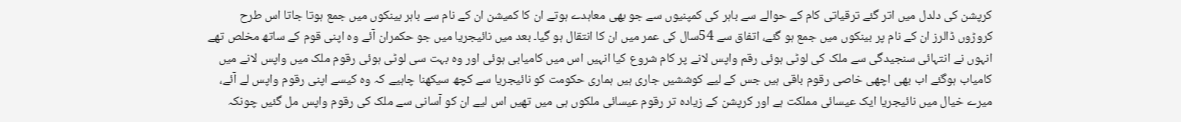کرپشن کی دلدل میں اتر گئے ترقیاتی کام کے حوالے سے باہر کی کمپنیوں سے جو بھی معاہدے ہوتے ان کا کمیشن ان کے نام سے باہر بینکوں میں جمع ہوتا جاتا اس طرح کروڑوں ڈالرز ان کے نام پر بینکوں میں جمع ہو گئے، اتفاق سے 54سال کی عمر میں ان کا انتقال ہو گیا۔ بعد میں نائیجریا میں جو حکمران آئے وہ اپنی قوم کے ساتھ مخلص تھے انہوں نے انتہائی سنجیدگی سے ملک کی لوٹی ہوئی رقم واپس لانے پر کام شروع کیا انہیں اس میں کامیابی ہوئی اور وہ بہت سی لوٹی ہوئی رقوم ملک میں واپس لانے میں کامیاب ہوگئے اب بھی اچھی خاصی رقوم باقی ہیں جس کے لیے کوششیں جاری ہیں ہماری حکومت کو نائیجریا سے کچھ سیکھنا چاہیے کہ وہ کیسے اپنی رقوم واپس لے آئے، میرے خیال میں نائیجریا ایک عیسائی مملکت ہے اور کرپشن کے زیادہ تر رقوم عیسائی ملکوں ہی میں تھیں اس لیے ان کو آسانی سے ملک کی رقوم واپس مل گئیں چونکہ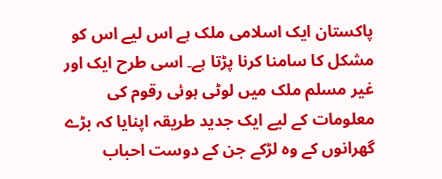پاکستان ایک اسلامی ملک ہے اس لیے اس کو مشکل کا سامنا کرنا پڑتا ہے۔ اسی طرح ایک اور غیر مسلم ملک میں لوٹی ہوئی رقوم کی معلومات کے لیے ایک جدید طریقہ اپنایا کہ بڑے گھرانوں کے وہ لڑکے جن کے دوست احباب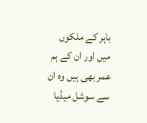باہر کے ملکوں میں اور ان کے ہم عمر بھی ہیں وہ ان سے سوشل میڈیا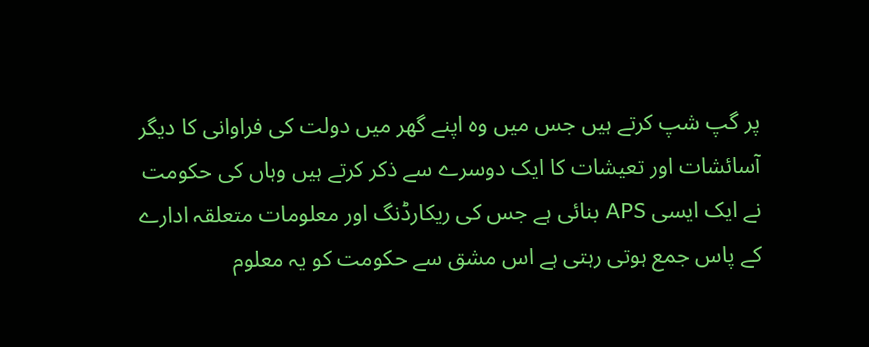پر گپ شپ کرتے ہیں جس میں وہ اپنے گھر میں دولت کی فراوانی کا دیگر آسائشات اور تعیشات کا ایک دوسرے سے ذکر کرتے ہیں وہاں کی حکومت نے ایک ایسی APS بنائی ہے جس کی ریکارڈنگ اور معلومات متعلقہ ادارے کے پاس جمع ہوتی رہتی ہے اس مشق سے حکومت کو یہ معلوم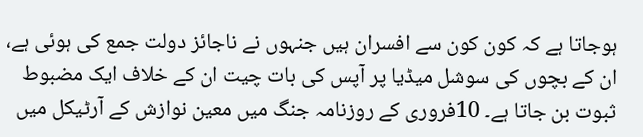ہوجاتا ہے کہ کون کون سے افسران ہیں جنہوں نے ناجائز دولت جمع کی ہوئی ہے، ان کے بچوں کی سوشل میڈیا پر آپس کی بات چیت ان کے خلاف ایک مضبوط ثبوت بن جاتا ہے۔ 10فروری کے روزنامہ جنگ میں معین نوازش کے آرٹیکل میں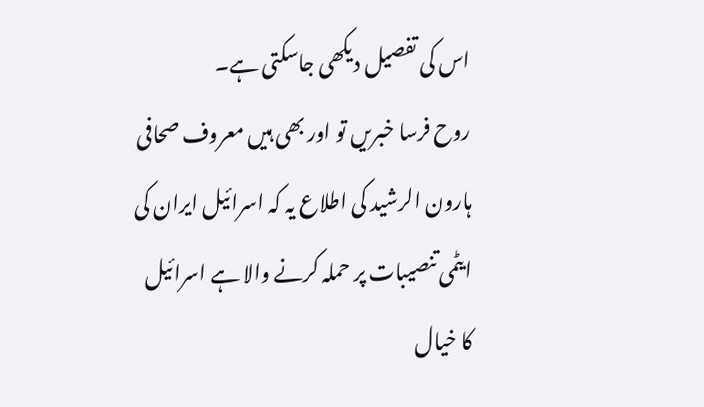اس کی تفصیل دیکھی جاسکتی ہے۔
روح فرسا خبریں تو اور بھی ہیں معروف صحافی ہارون الرشید کی اطلاع یہ کہ اسرائیل ایران کی ایٹمی تنصیبات پر حملہ کرنے والا ہے اسرائیل کا خیال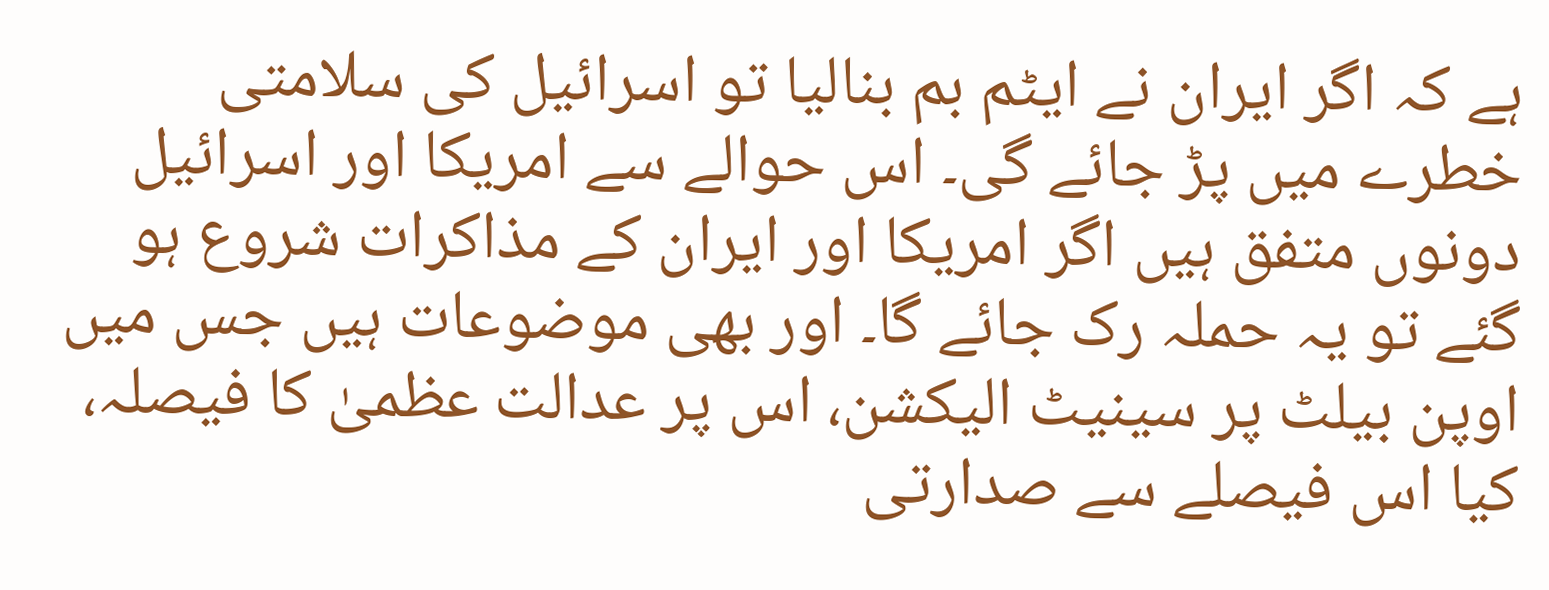ہے کہ اگر ایران نے ایٹم بم بنالیا تو اسرائیل کی سلامتی خطرے میں پڑ جائے گی۔ اس حوالے سے امریکا اور اسرائیل دونوں متفق ہیں اگر امریکا اور ایران کے مذاکرات شروع ہو گئے تو یہ حملہ رک جائے گا۔ اور بھی موضوعات ہیں جس میں اوپن بیلٹ پر سینیٹ الیکشن، اس پر عدالت عظمیٰ کا فیصلہ، کیا اس فیصلے سے صدارتی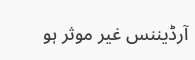آرڈیننس غیر موثر ہو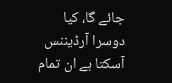جائے گا، کیا دوسرا آرڈیننس آسکتا ہے ان تمام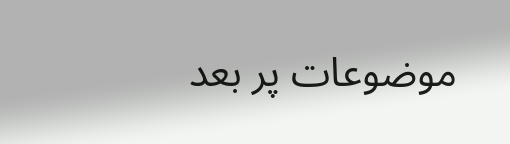موضوعات پر بعد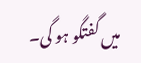میں گفتگو ہو گی۔